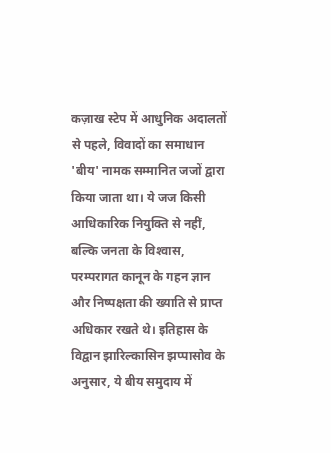कज़ाख स्‍टेप में आधुनिक अदालतों से पहले, विवादों का समाधान 'बीय' नामक सम्‍मानित जजों द्वारा किया जाता था। ये जज किसी आधिकारिक नियुक्ति से नहीं, बल्कि जनता के विश्‍वास, परम्‍परागत कानून के गहन ज्ञान और निष्‍पक्षता की ख्याति से प्राप्‍त अधिकार रखते थे। इतिहास के विद्वान झारिल्‍कासिन झप्‍पासोव के अनुसार, ये बीय समुदाय में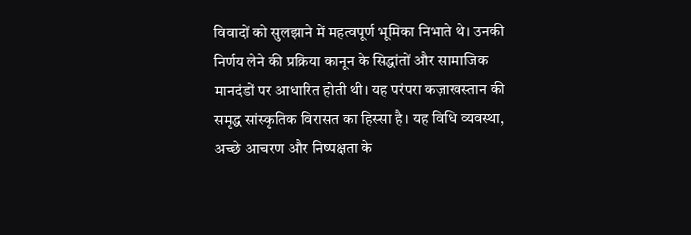विवादों को सुलझाने में महत्‍वपूर्ण भूमिका निभाते थे। उनकी निर्णय लेने की प्रक्रिया कानून के सिद्धांतों और सामाजिक मानदंडों पर आधारित होती थी। यह परंपरा कज़ाखस्‍तान की समृद्ध सांस्‍कृतिक विरासत का हिस्‍सा है। यह विधि व्‍यवस्‍था, अच्‍छे आचरण और निष्‍पक्षता के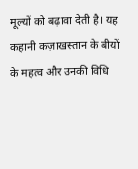मूल्‍यों को बढ़ावा देती है। यह कहानी कज़ाखस्‍तान के बीयों के महत्‍व और उनकी विधि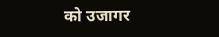को उजागर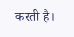करती है।